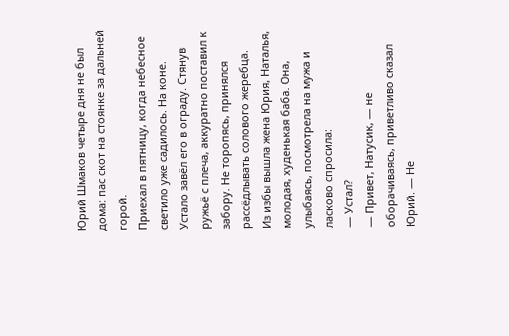Юрий Шмаков четыре дня не был дома: пас скот на стоянке за дальней горой.
Приехал в пятницу, когда небесное светило уже садилось. На коне. Устало завёл его в ограду. Стянув ружьё с плеча, аккуратно поставил к забору. Не торопясь, принялся рассёдлывать солового жеребца.
Из избы вышла жена Юрия, Наталья, молодая, худенькая баба. Она, улыбаясь, посмотрела на мужа и ласково спросила:
— Устал?
— Привет, Натусик, — не оборачиваясь, приветливо сказал Юрий. — Не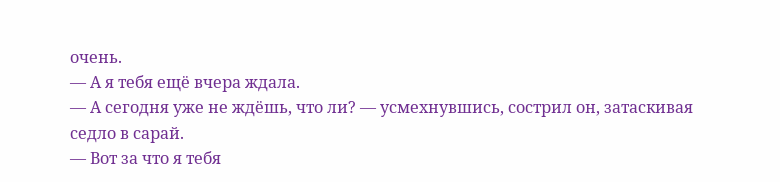очень.
— А я тебя ещё вчера ждала.
— А сегодня уже не ждёшь, что ли? — усмехнувшись, сострил он, затаскивая седло в сарай.
— Вот за что я тебя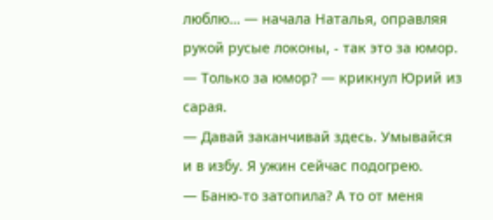люблю… — начала Наталья, оправляя рукой русые локоны, - так это за юмор.
— Только за юмор? — крикнул Юрий из сарая.
— Давай заканчивай здесь. Умывайся и в избу. Я ужин сейчас подогрею.
— Баню-то затопила? А то от меня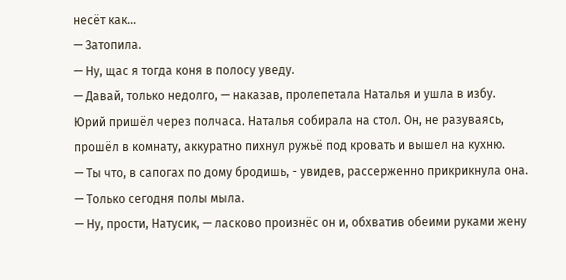несёт как…
— Затопила.
— Ну, щас я тогда коня в полосу уведу.
— Давай, только недолго, — наказав, пролепетала Наталья и ушла в избу.
Юрий пришёл через полчаса. Наталья собирала на стол. Он, не разуваясь, прошёл в комнату, аккуратно пихнул ружьё под кровать и вышел на кухню.
— Ты что, в сапогах по дому бродишь, - увидев, рассерженно прикрикнула она. — Только сегодня полы мыла.
— Ну, прости, Натусик, — ласково произнёс он и, обхватив обеими руками жену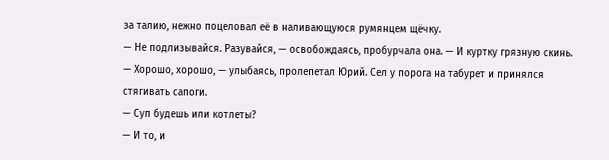за талию, нежно поцеловал её в наливающуюся румянцем щёчку.
— Не подлизывайся. Разувайся, — освобождаясь, пробурчала она. — И куртку грязную скинь.
— Хорошо, хорошо, — улыбаясь, пролепетал Юрий. Сел у порога на табурет и принялся стягивать сапоги.
— Суп будешь или котлеты?
— И то, и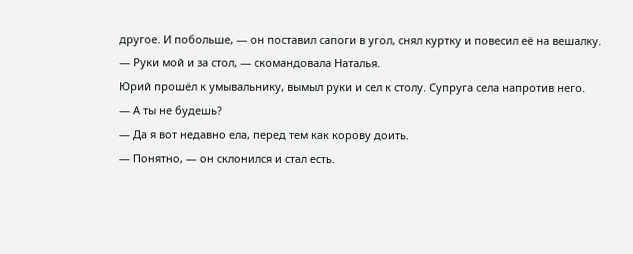другое. И побольше, — он поставил сапоги в угол, снял куртку и повесил её на вешалку.
— Руки мой и за стол, — скомандовала Наталья.
Юрий прошёл к умывальнику, вымыл руки и сел к столу. Супруга села напротив него.
— А ты не будешь?
— Да я вот недавно ела, перед тем как корову доить.
— Понятно, — он склонился и стал есть.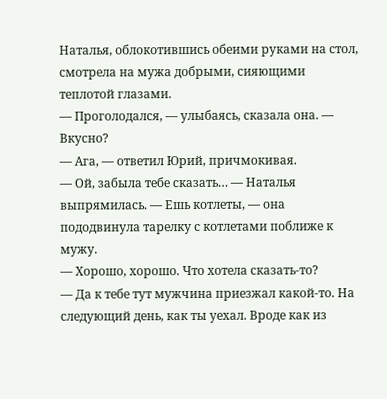Наталья, облокотившись обеими руками на стол, смотрела на мужа добрыми, сияющими теплотой глазами.
— Проголодался, — улыбаясь, сказала она. — Вкусно?
— Ага, — ответил Юрий, причмокивая.
— Ой, забыла тебе сказать… — Наталья выпрямилась. — Ешь котлеты, — она пододвинула тарелку с котлетами поближе к мужу.
— Хорошо, хорошо. Что хотела сказать-то?
— Да к тебе тут мужчина приезжал какой-то. На следующий день, как ты уехал. Вроде как из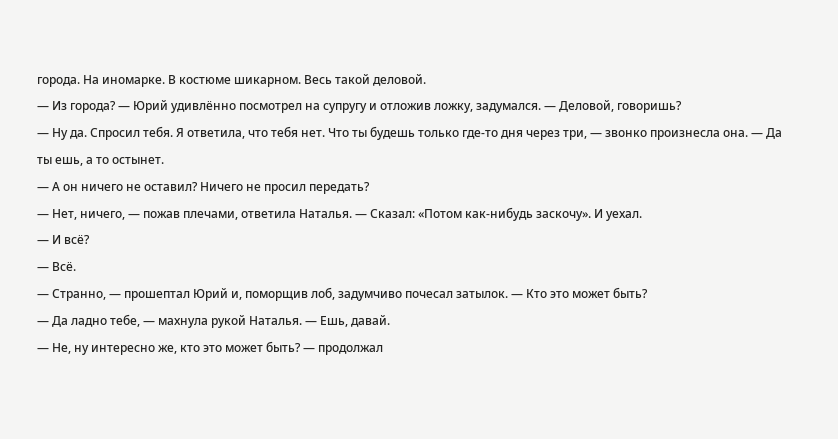города. На иномарке. В костюме шикарном. Весь такой деловой.
— Из города? — Юрий удивлённо посмотрел на супругу и отложив ложку, задумался. — Деловой, говоришь?
— Ну да. Спросил тебя. Я ответила, что тебя нет. Что ты будешь только где-то дня через три, — звонко произнесла она. — Да ты ешь, а то остынет.
— А он ничего не оставил? Ничего не просил передать?
— Нет, ничего, — пожав плечами, ответила Наталья. — Сказал: «Потом как-нибудь заскочу». И уехал.
— И всё?
— Всё.
— Странно, — прошептал Юрий и, поморщив лоб, задумчиво почесал затылок. — Кто это может быть?
— Да ладно тебе, — махнула рукой Наталья. — Ешь, давай.
— Не, ну интересно же, кто это может быть? — продолжал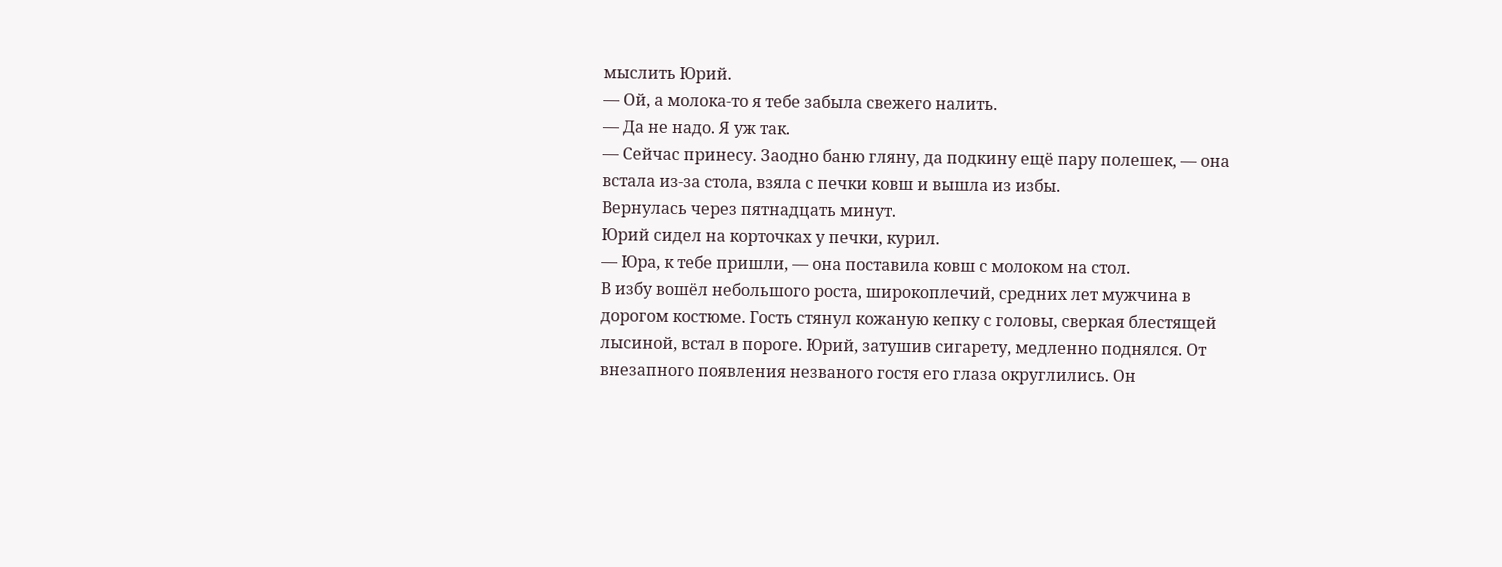мыслить Юрий.
— Ой, а молока-то я тебе забыла свежего налить.
— Да не надо. Я уж так.
— Сейчас принесу. Заодно баню гляну, да подкину ещё пару полешек, — она встала из-за стола, взяла с печки ковш и вышла из избы.
Вернулась через пятнадцать минут.
Юрий сидел на корточках у печки, курил.
— Юра, к тебе пришли, — она поставила ковш с молоком на стол.
В избу вошёл небольшого роста, широкоплечий, средних лет мужчина в дорогом костюме. Гость стянул кожаную кепку с головы, сверкая блестящей лысиной, встал в пороге. Юрий, затушив сигарету, медленно поднялся. От внезапного появления незваного гостя его глаза округлились. Он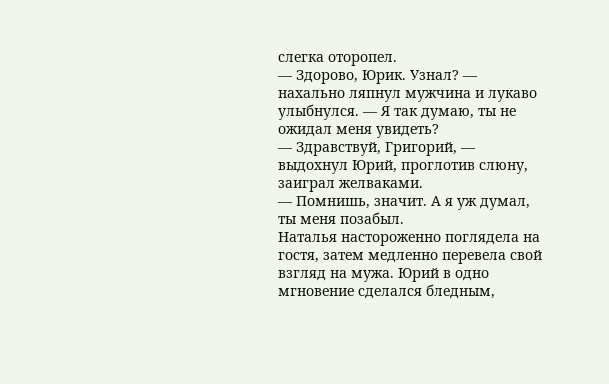слегка оторопел.
— Здорово, Юрик. Узнал? — нахально ляпнул мужчина и лукаво улыбнулся. — Я так думаю, ты не ожидал меня увидеть?
— Здравствуй, Григорий, — выдохнул Юрий, проглотив слюну, заиграл желваками.
— Помнишь, значит. А я уж думал, ты меня позабыл.
Наталья настороженно поглядела на гостя, затем медленно перевела свой взгляд на мужа. Юрий в одно мгновение сделался бледным,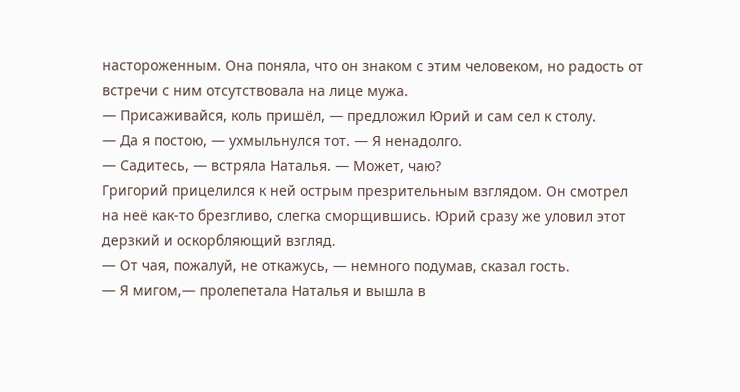настороженным. Она поняла, что он знаком с этим человеком, но радость от встречи с ним отсутствовала на лице мужа.
— Присаживайся, коль пришёл, — предложил Юрий и сам сел к столу.
— Да я постою, — ухмыльнулся тот. — Я ненадолго.
— Садитесь, — встряла Наталья. — Может, чаю?
Григорий прицелился к ней острым презрительным взглядом. Он смотрел на неё как-то брезгливо, слегка сморщившись. Юрий сразу же уловил этот дерзкий и оскорбляющий взгляд.
— От чая, пожалуй, не откажусь, — немного подумав, сказал гость.
— Я мигом,— пролепетала Наталья и вышла в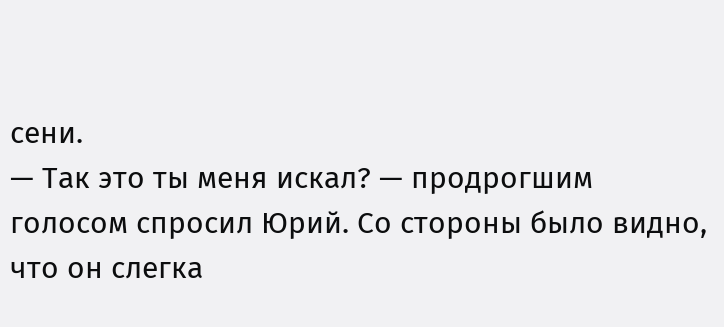сени.
— Так это ты меня искал? — продрогшим голосом спросил Юрий. Со стороны было видно, что он слегка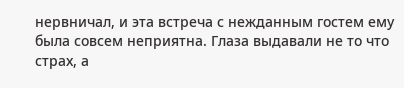нервничал, и эта встреча с нежданным гостем ему была совсем неприятна. Глаза выдавали не то что страх, а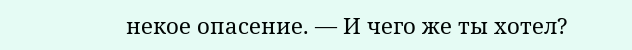некое опасение. — И чего же ты хотел?